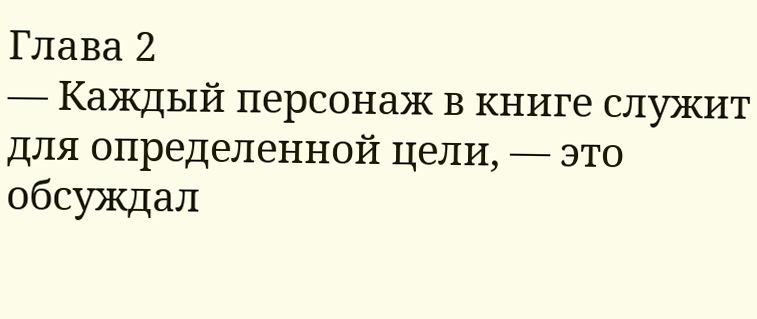Глава 2
— Каждый персонаж в книге служит для определенной цели, — это обсуждал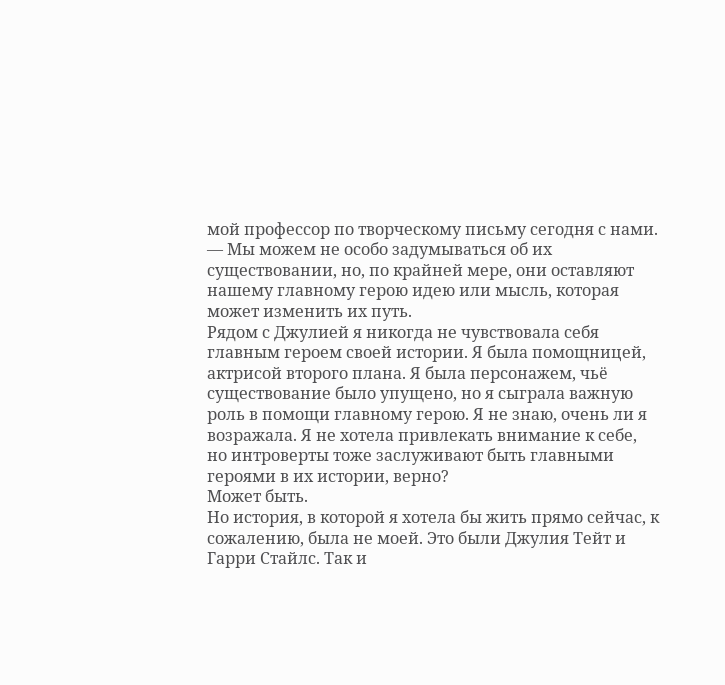мой профессор по творческому письму сегодня с нами. — Мы можем не особо задумываться об их существовании, но, по крайней мере, они оставляют нашему главному герою идею или мысль, которая может изменить их путь.
Рядом с Джулией я никогда не чувствовала себя главным героем своей истории. Я была помощницей, актрисой второго плана. Я была персонажем, чьë существование было упущено, но я сыграла важную роль в помощи главному герою. Я не знаю, очень ли я возражала. Я не хотела привлекать внимание к себе, но интроверты тоже заслуживают быть главными героями в их истории, верно?
Может быть.
Но история, в которой я хотела бы жить прямо сейчас, к сожалению, была не моей. Это были Джулия Тейт и Гарри Стайлс. Так и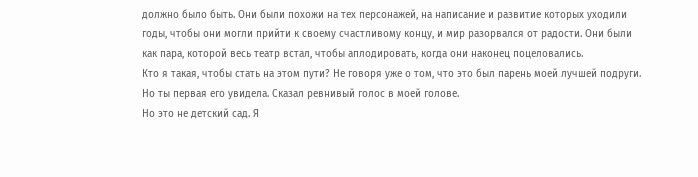должно было быть. Они были похожи на тех персонажей, на написание и развитие которых уходили годы, чтобы они могли прийти к своему счастливому концу, и мир разорвался от радости. Они были как пара, которой весь театр встал, чтобы аплодировать, когда они наконец поцеловались.
Кто я такая, чтобы стать на этом пути? Не говоря уже о том, что это был парень моей лучшей подруги.
Но ты первая его увидела. Сказал ревнивый голос в моей голове.
Но это не детский сад. Я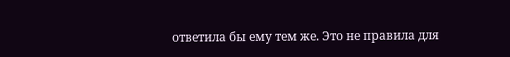ответила бы ему тем же. Это не правила для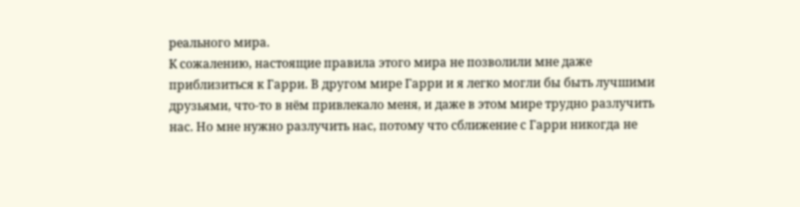реального мира.
К сожалению, настоящие правила этого мира не позволили мне даже приблизиться к Гарри. В другом мире Гарри и я легко могли бы быть лучшими друзьями, что-то в нём привлекало меня, и даже в этом мире трудно разлучить нас. Но мне нужно разлучить нас, потому что сближение с Гарри никогда не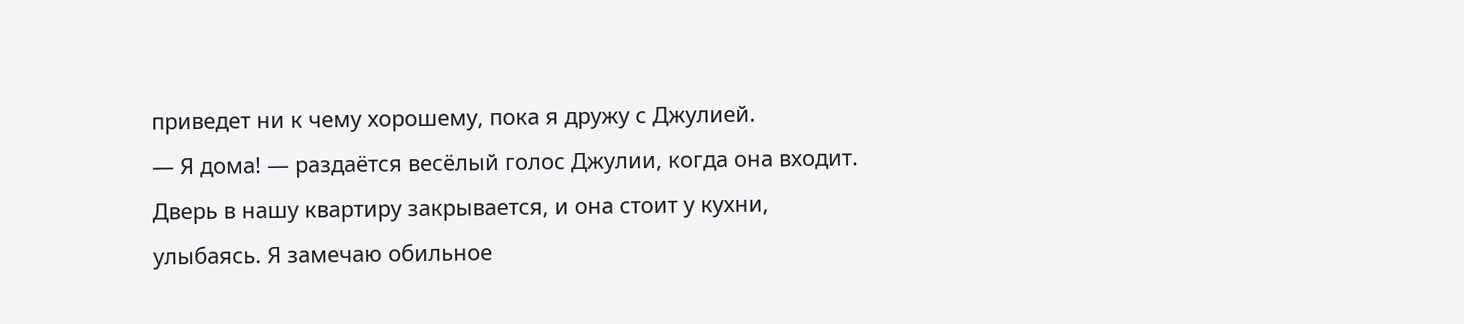приведет ни к чему хорошему, пока я дружу с Джулией.
— Я дома! — раздаётся весёлый голос Джулии, когда она входит. Дверь в нашу квартиру закрывается, и она стоит у кухни, улыбаясь. Я замечаю обильное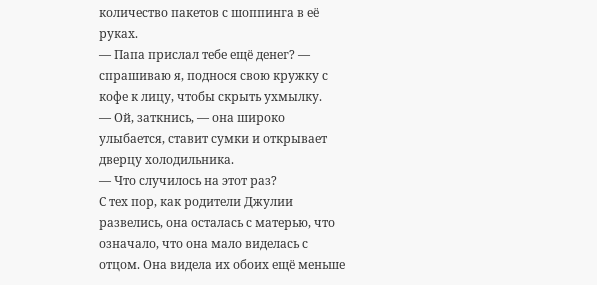количество пакетов с шоппинга в её руках.
— Папа прислал тебе ещё денег? — спрашиваю я, поднося свою кружку с кофе к лицу, чтобы скрыть ухмылку.
— Ой, заткнись, — она широко улыбается, ставит сумки и открывает дверцу холодильника.
— Что случилось на этот раз?
С тех пор, как родители Джулии развелись, она осталась с матерью, что означало, что она мало виделась с отцом. Она видела их обоих ещё меньше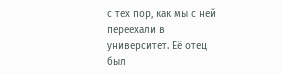с тех пор, как мы с ней переехали в университет. Её отец был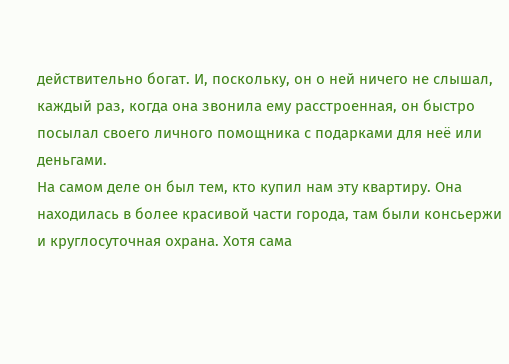действительно богат. И, поскольку, он о ней ничего не слышал, каждый раз, когда она звонила ему расстроенная, он быстро посылал своего личного помощника с подарками для неё или деньгами.
На самом деле он был тем, кто купил нам эту квартиру. Она находилась в более красивой части города, там были консьержи и круглосуточная охрана. Хотя сама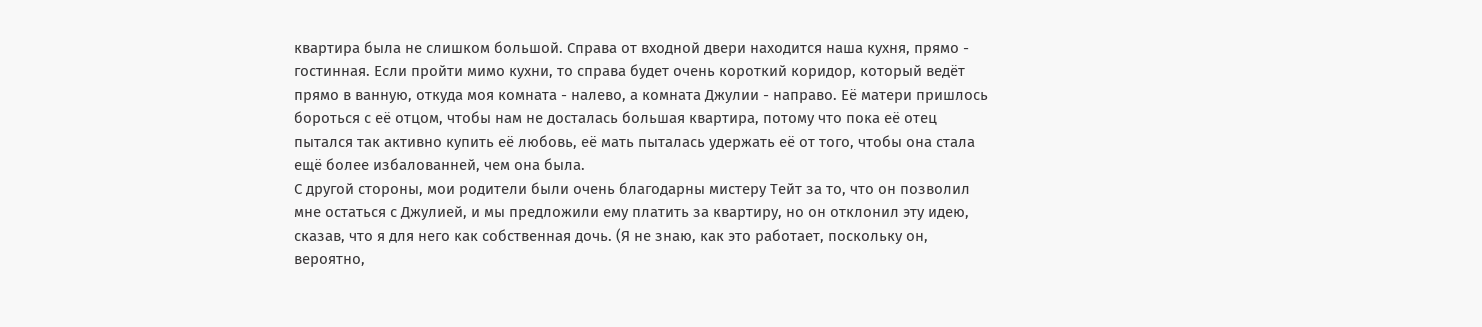квартира была не слишком большой. Справа от входной двери находится наша кухня, прямо - гостинная. Если пройти мимо кухни, то справа будет очень короткий коридор, который ведёт прямо в ванную, откуда моя комната - налево, а комната Джулии - направо. Её матери пришлось бороться с её отцом, чтобы нам не досталась большая квартира, потому что пока её отец пытался так активно купить её любовь, её мать пыталась удержать её от того, чтобы она стала ещё более избалованней, чем она была.
С другой стороны, мои родители были очень благодарны мистеру Тейт за то, что он позволил мне остаться с Джулией, и мы предложили ему платить за квартиру, но он отклонил эту идею, сказав, что я для него как собственная дочь. (Я не знаю, как это работает, поскольку он, вероятно,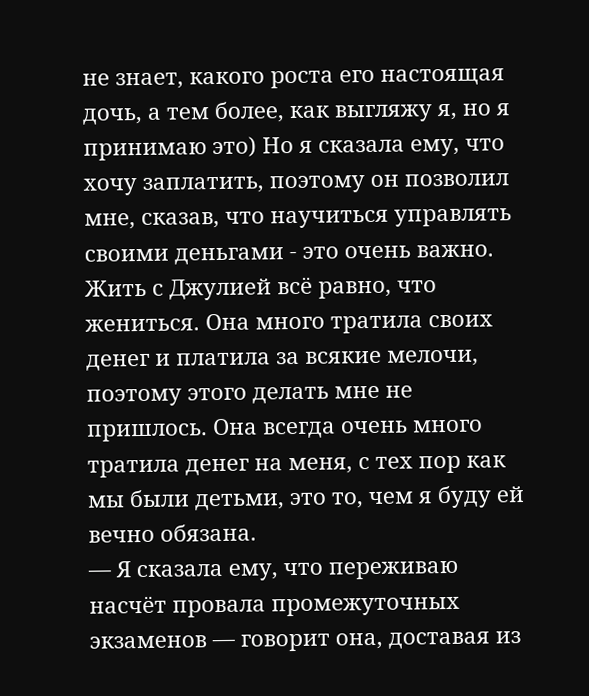не знает, какого роста его настоящая дочь, а тем более, как выгляжу я, но я принимаю это) Но я сказала ему, что хочу заплатить, поэтому он позволил мне, сказав, что научиться управлять своими деньгами - это очень важно. Жить с Джулией всё равно, что жениться. Она много тратила своих денег и платила за всякие мелочи, поэтому этого делать мне не пришлось. Она всегда очень много тратила денег на меня, с тех пор как мы были детьми, это то, чем я буду ей вечно обязана.
— Я сказала ему, что переживаю насчёт провала промежуточных экзаменов — говорит она, доставая из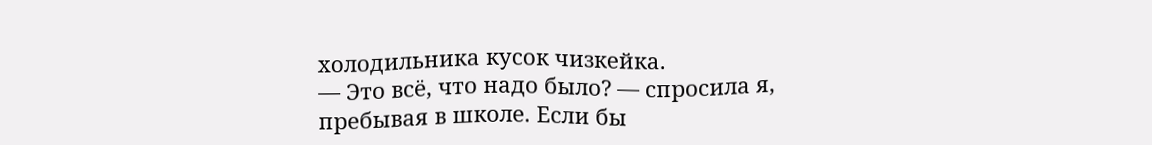холодильника кусок чизкейка.
— Это всё, что надо было? — спросила я, пребывая в школе. Если бы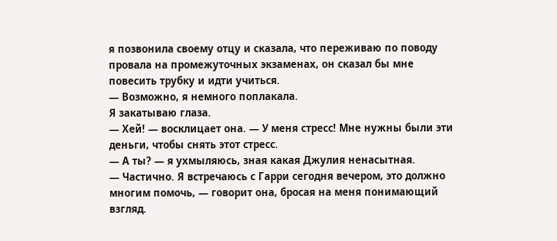я позвонила своему отцу и сказала, что переживаю по поводу провала на промежуточных экзаменах, он сказал бы мне повесить трубку и идти учиться.
— Возможно, я немного поплакала.
Я закатываю глаза.
— Хей! — восклицает она. — У меня стресс! Мне нужны были эти деньги, чтобы снять этот стресс.
— А ты? — я ухмыляюсь, зная какая Джулия ненасытная.
— Частично. Я встречаюсь с Гарри сегодня вечером, это должно многим помочь, — говорит она, бросая на меня понимающий взгляд.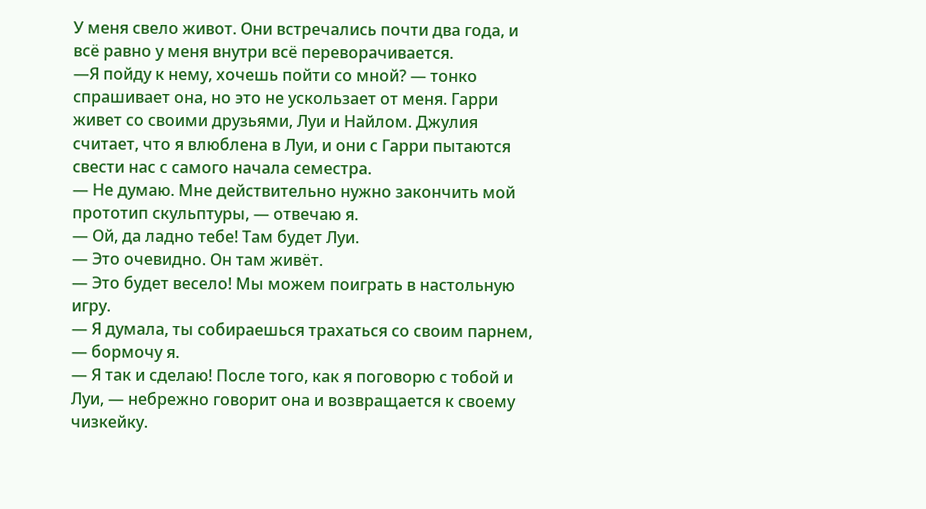У меня свело живот. Они встречались почти два года, и всё равно у меня внутри всё переворачивается.
—Я пойду к нему, хочешь пойти со мной? — тонко спрашивает она, но это не ускользает от меня. Гарри живет со своими друзьями, Луи и Найлом. Джулия считает, что я влюблена в Луи, и они с Гарри пытаются свести нас с самого начала семестра.
— Не думаю. Мне действительно нужно закончить мой прототип скульптуры, — отвечаю я.
— Ой, да ладно тебе! Там будет Луи.
— Это очевидно. Он там живёт.
— Это будет весело! Мы можем поиграть в настольную игру.
— Я думала, ты собираешься трахаться со своим парнем, — бормочу я.
— Я так и сделаю! После того, как я поговорю с тобой и Луи, — небрежно говорит она и возвращается к своему чизкейку.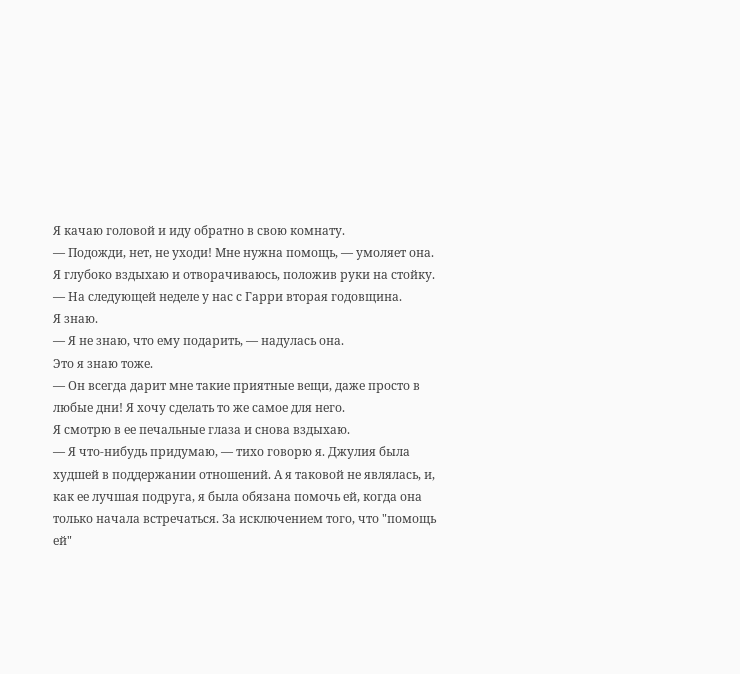Я качаю головой и иду обратно в свою комнату.
— Подожди, нет, не уходи! Мне нужна помощь, — умоляет она. Я глубоко вздыхаю и отворачиваюсь, положив руки на стойку. — На следующей неделе у нас с Гарри вторая годовщина.
Я знаю.
— Я не знаю, что ему подарить, — надулась она.
Это я знаю тоже.
— Он всегда дарит мне такие приятные вещи, даже просто в любые дни! Я хочу сделать то же самое для него.
Я смотрю в ее печальные глаза и снова вздыхаю.
— Я что-нибудь придумаю, — тихо говорю я. Джулия была худшей в поддержании отношений. А я таковой не являлась, и, как ее лучшая подруга, я была обязана помочь ей, когда она только начала встречаться. За исключением того, что "помощь ей"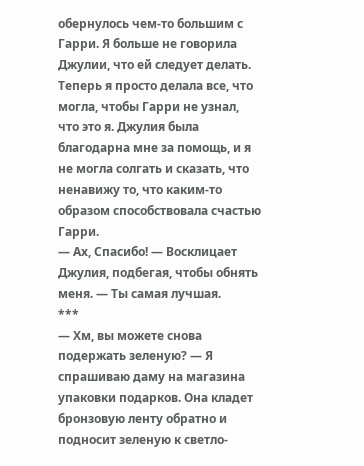обернулось чем-то большим с Гарри. Я больше не говорила Джулии, что ей следует делать. Теперь я просто делала все, что могла, чтобы Гарри не узнал, что это я. Джулия была благодарна мне за помощь, и я не могла солгать и сказать, что ненавижу то, что каким-то образом способствовала счастью Гарри.
— Ах, Спасибо! — Восклицает Джулия, подбегая, чтобы обнять меня. — Ты самая лучшая.
***
— Хм, вы можете снова подержать зеленую? — Я спрашиваю даму на магазина упаковки подарков. Она кладет бронзовую ленту обратно и подносит зеленую к светло-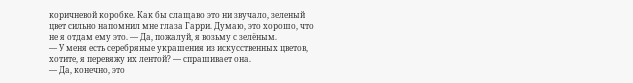коричневой коробке. Как бы слащаво это ни звучало, зеленый цвет сильно напомнил мне глаза Гарри. Думаю, это хорошо, что не я отдам ему это. — Да, пожалуй, я возьму с зелëным.
— У меня есть серебряные украшения из искусственных цветов, хотите, я перевяжу их лентой? — спрашивает она.
— Да, конечно, это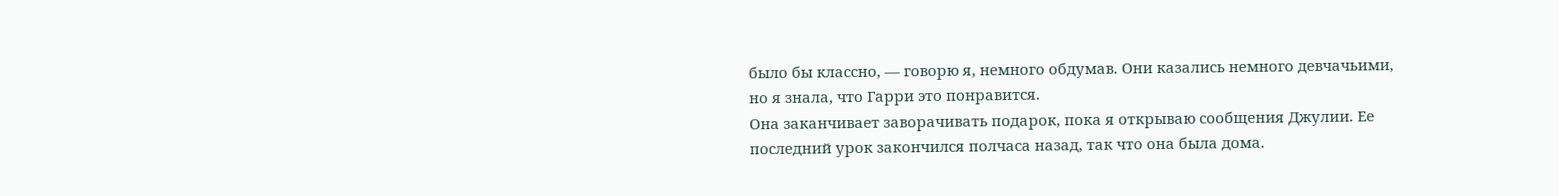было бы классно, — говорю я, немного обдумав. Они казались немного девчачьими, но я знала, что Гарри это понравится.
Она заканчивает заворачивать подарок, пока я открываю сообщения Джулии. Ее последний урок закончился полчаса назад, так что она была дома.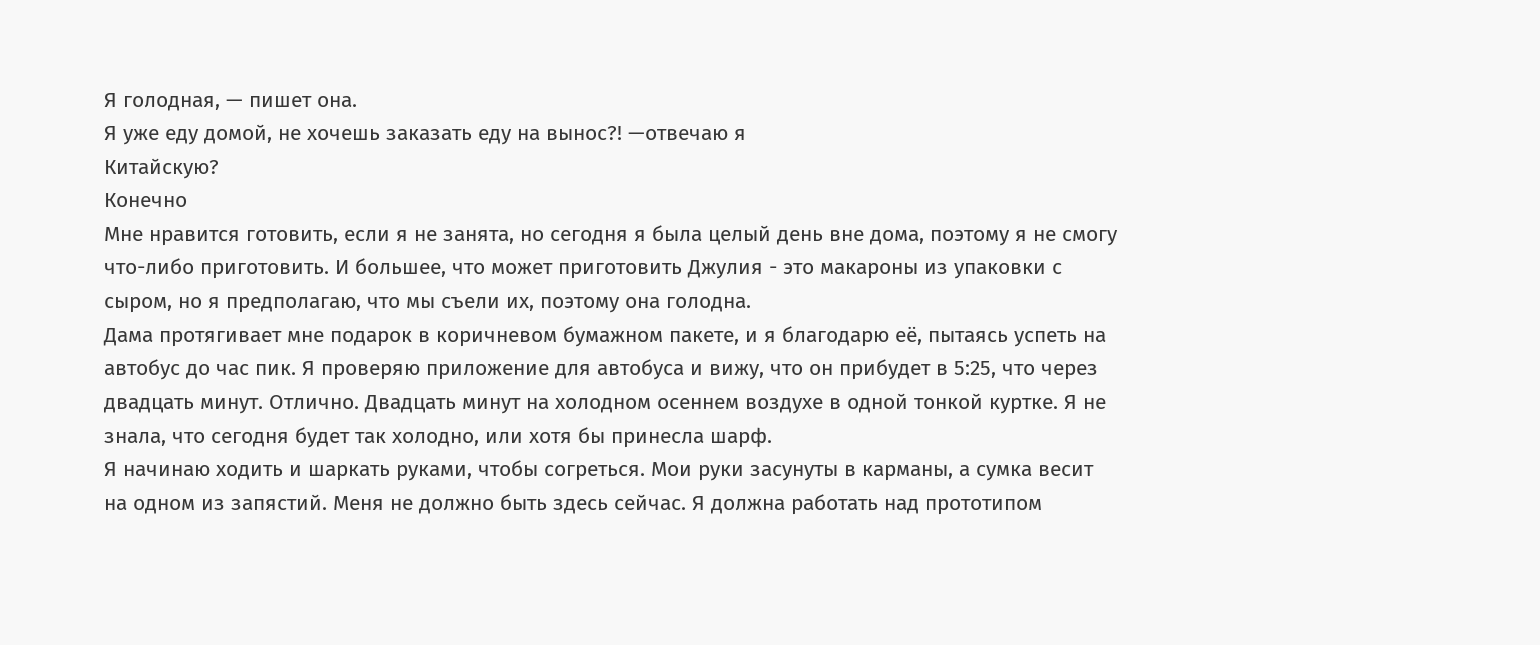Я голодная, — пишет она.
Я уже еду домой, не хочешь заказать еду на вынос?! —отвечаю я
Китайскую?
Конечно
Мне нравится готовить, если я не занята, но сегодня я была целый день вне дома, поэтому я не смогу что-либо приготовить. И большее, что может приготовить Джулия - это макароны из упаковки с сыром, но я предполагаю, что мы съели их, поэтому она голодна.
Дама протягивает мне подарок в коричневом бумажном пакете, и я благодарю её, пытаясь успеть на автобус до час пик. Я проверяю приложение для автобуса и вижу, что он прибудет в 5:25, что через двадцать минут. Отлично. Двадцать минут на холодном осеннем воздухе в одной тонкой куртке. Я не знала, что сегодня будет так холодно, или хотя бы принесла шарф.
Я начинаю ходить и шаркать руками, чтобы согреться. Мои руки засунуты в карманы, а сумка весит на одном из запястий. Меня не должно быть здесь сейчас. Я должна работать над прототипом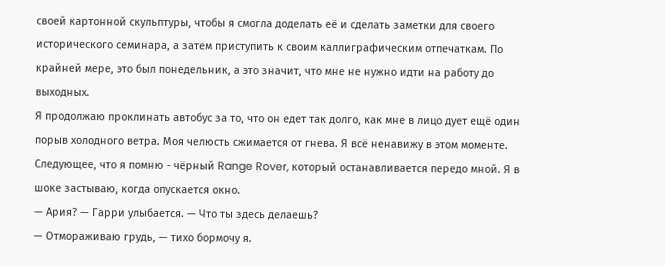своей картонной скульптуры, чтобы я смогла доделать её и сделать заметки для своего исторического семинара, а затем приступить к своим каллиграфическим отпечаткам. По крайней мере, это был понедельник, а это значит, что мне не нужно идти на работу до выходных.
Я продолжаю проклинать автобус за то, что он едет так долго, как мне в лицо дует ещё один порыв холодного ветра. Моя челюсть сжимается от гнева. Я всё ненавижу в этом моменте.
Следующее, что я помню - чёрный Range Rover, который останавливается передо мной. Я в шоке застываю, когда опускается окно.
— Ария? — Гарри улыбается. — Что ты здесь делаешь?
— Отмораживаю грудь, — тихо бормочу я.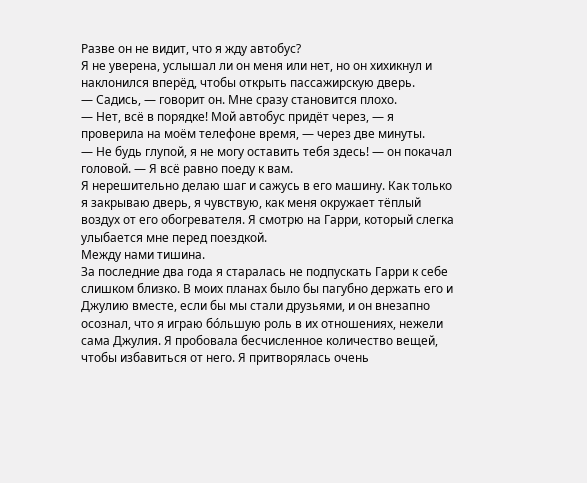Разве он не видит, что я жду автобус?
Я не уверена, услышал ли он меня или нет, но он хихикнул и наклонился вперёд, чтобы открыть пассажирскую дверь.
— Садись, — говорит он. Мне сразу становится плохо.
— Нет, всё в порядке! Мой автобус придёт через, — я проверила на моём телефоне время, — через две минуты.
— Не будь глупой, я не могу оставить тебя здесь! — он покачал головой. — Я всё равно поеду к вам.
Я нерешительно делаю шаг и сажусь в его машину. Как только я закрываю дверь, я чувствую, как меня окружает тёплый воздух от его обогревателя. Я смотрю на Гарри, который слегка улыбается мне перед поездкой.
Между нами тишина.
За последние два года я старалась не подпускать Гарри к себе слишком близко. В моих планах было бы пагубно держать его и Джулию вместе, если бы мы стали друзьями, и он внезапно осознал, что я играю бо́льшую роль в их отношениях, нежели сама Джулия. Я пробовала бесчисленное количество вещей, чтобы избавиться от него. Я притворялась очень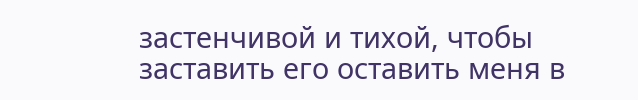застенчивой и тихой, чтобы заставить его оставить меня в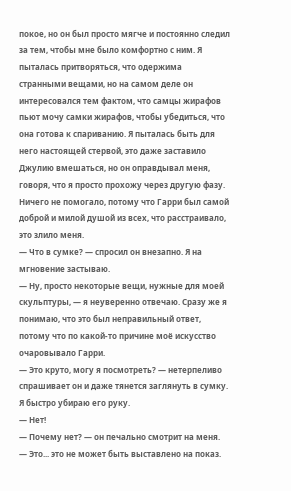покое, но он был просто мягче и постоянно следил за тем, чтобы мне было комфортно с ним. Я пыталась притворяться, что одержима странными вещами, но на самом деле он интересовался тем фактом, что самцы жирафов пьют мочу самки жирафов, чтобы убедиться, что она готова к спариванию. Я пыталась быть для него настоящей стервой, это даже заставило Джулию вмешаться, но он оправдывал меня, говоря, что я просто прохожу через другую фазу. Ничего не помогало, потому что Гарри был самой доброй и милой душой из всех, что расстраивало, это злило меня.
— Что в сумке? — спросил он внезапно. Я на мгновение застываю.
— Ну, просто некоторые вещи, нужные для моей скульптуры, — я неуверенно отвечаю. Сразу же я понимаю, что это был неправильный ответ, потому что по какой-то причине моё искусство очаровывало Гарри.
— Это круто, могу я посмотреть? — нетерпеливо спрашивает он и даже тянется заглянуть в сумку. Я быстро убираю его руку.
— Нет!
— Почему нет? — он печально смотрит на меня.
— Это... это не может быть выставлено на показ.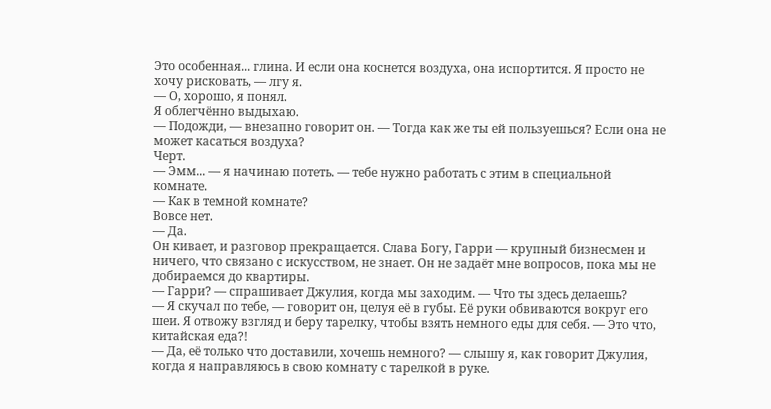Это особенная... глина. И если она коснется воздуха, она испортится. Я просто не хочу рисковать, — лгу я.
— О, хорошо, я понял.
Я облегчённо выдыхаю.
— Подожди, — внезапно говорит он. — Тогда как же ты ей пользуешься? Если она не может касаться воздуха?
Черт.
— Эмм... — я начинаю потеть. — тебе нужно работать с этим в специальной комнате.
— Как в темной комнате?
Вовсе нет.
— Да.
Он кивает, и разговор прекращается. Слава Богу, Гарри — крупный бизнесмен и ничего, что связано с искусством, не знает. Он не задаëт мне вопросов, пока мы не добираемся до квартиры.
— Гарри? — спрашивает Джулия, когда мы заходим. — Что ты здесь делаешь?
— Я скучал по тебе, — говорит он, целуя её в губы. Её руки обвиваются вокруг его шеи. Я отвожу взгляд и беру тарелку, чтобы взять немного еды для себя. — Это что, китайская еда?!
— Да, её только что доставили, хочешь немного? — слышу я, как говорит Джулия, когда я направляюсь в свою комнату с тарелкой в руке.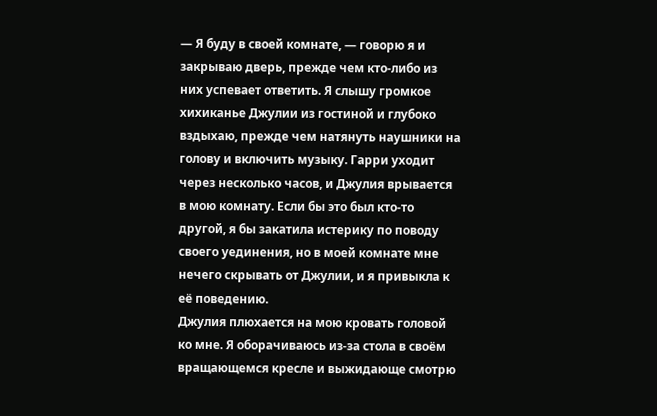— Я буду в своей комнате, — говорю я и закрываю дверь, прежде чем кто-либо из них успевает ответить. Я слышу громкое хихиканье Джулии из гостиной и глубоко вздыхаю, прежде чем натянуть наушники на голову и включить музыку. Гарри уходит через несколько часов, и Джулия врывается в мою комнату. Если бы это был кто-то другой, я бы закатила истерику по поводу своего уединения, но в моей комнате мне нечего скрывать от Джулии, и я привыкла к её поведению.
Джулия плюхается на мою кровать головой ко мне. Я оборачиваюсь из-за стола в своём вращающемся кресле и выжидающе смотрю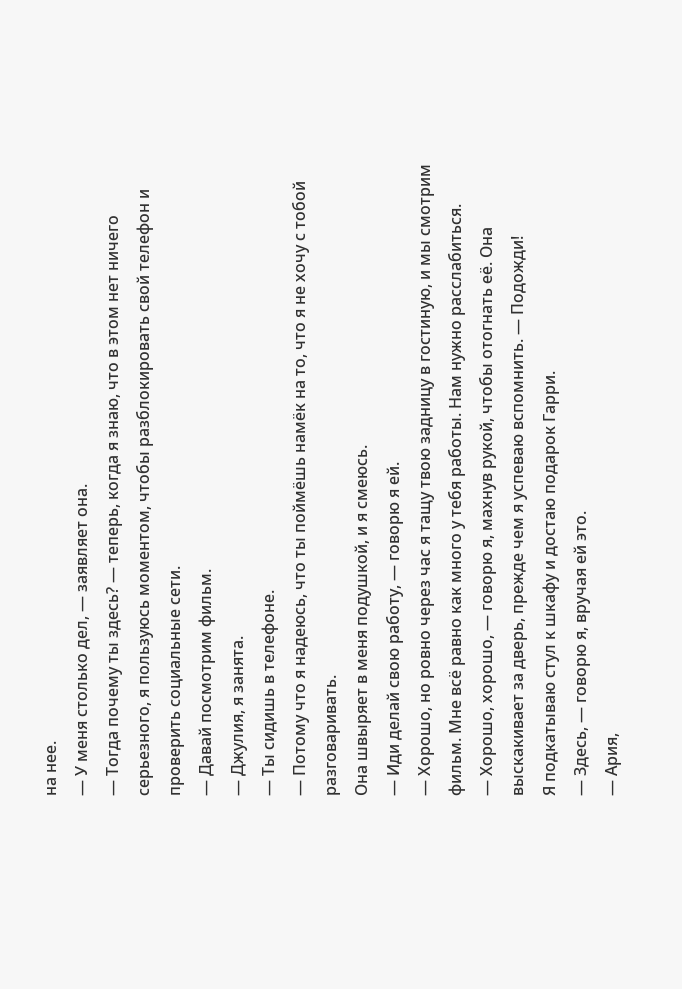на нее.
— У меня столько дел, — заявляет она.
— Тогда почему ты здесь? — теперь, когда я знаю, что в этом нет ничего серьезного, я пользуюсь моментом, чтобы разблокировать свой телефон и проверить социальные сети.
— Давай посмотрим фильм.
— Джулия, я занята.
— Ты сидишь в телефоне.
— Потому что я надеюсь, что ты поймёшь намёк на то, что я не хочу с тобой разговаривать.
Она швыряет в меня подушкой, и я смеюсь.
— Иди делай свою работу, — говорю я ей.
— Хорошо, но ровно через час я тащу твою задницу в гостиную, и мы смотрим фильм. Мне всё равно как много у тебя работы. Нам нужно расслабиться.
— Хорошо, хорошо, — говорю я, махнув рукой, чтобы отогнать её. Она выскакивает за дверь, прежде чем я успеваю вспомнить. — Подожди!
Я подкатываю стул к шкафу и достаю подарок Гарри.
— Здесь, — говорю я, вручая ей это.
— Ария,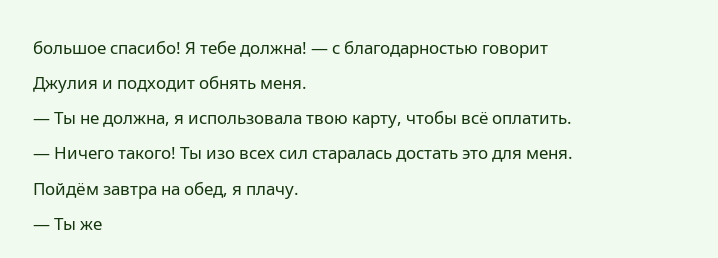большое спасибо! Я тебе должна! — с благодарностью говорит Джулия и подходит обнять меня.
— Ты не должна, я использовала твою карту, чтобы всё оплатить.
— Ничего такого! Ты изо всех сил старалась достать это для меня. Пойдëм завтра на обед, я плачу.
— Ты же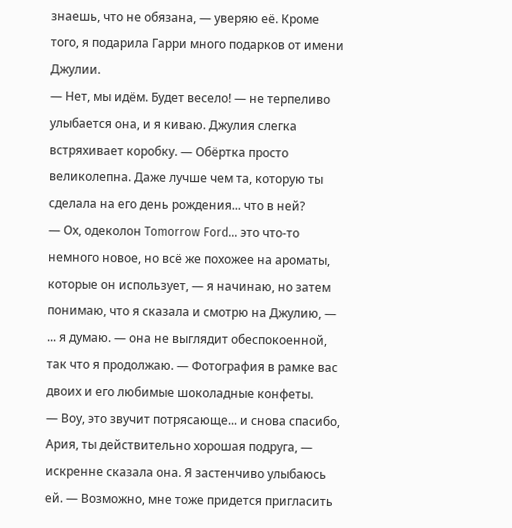знаешь, что не обязана, — уверяю её. Кроме того, я подарила Гарри много подарков от имени Джулии.
— Нет, мы идём. Будет весело! — не терпеливо улыбается она, и я киваю. Джулия слегка встряхивает коробку. — Обëртка просто великолепна. Даже лучше чем та, которую ты сделала на его день рождения... что в ней?
— Ох, одеколон Tomorrow Ford... это что-то немного новое, но всё же похожее на ароматы, которые он использует, — я начинаю, но затем понимаю, что я сказала и смотрю на Джулию, — ... я думаю. — она не выглядит обеспокоенной, так что я продолжаю. — Фотография в рамке вас двоих и его любимые шоколадные конфеты.
— Воу, это звучит потрясающе... и снова спасибо, Ария, ты действительно хорошая подруга, — искренне сказала она. Я застенчиво улыбаюсь ей. — Возможно, мне тоже придется пригласить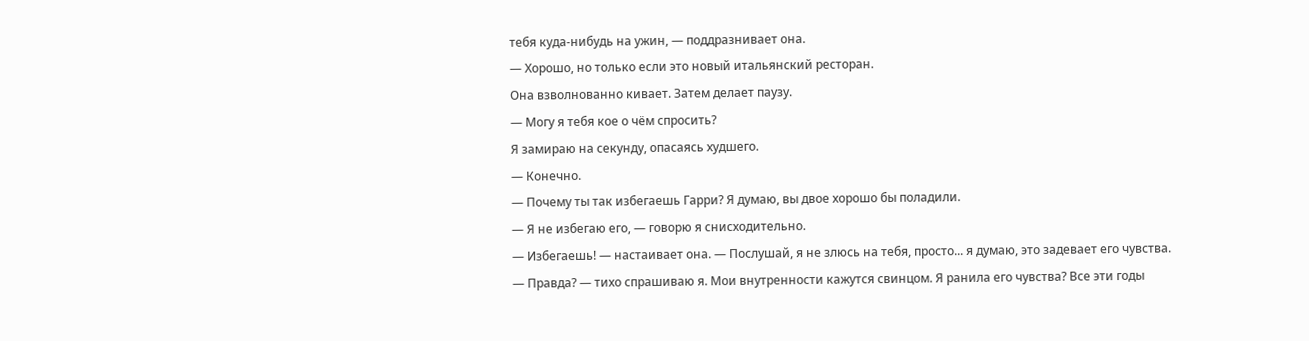тебя куда-нибудь на ужин, — поддразнивает она.
— Хорошо, но только если это новый итальянский ресторан.
Она взволнованно кивает. Затем делает паузу.
— Могу я тебя кое о чём спросить?
Я замираю на секунду, опасаясь худшего.
— Конечно.
— Почему ты так избегаешь Гарри? Я думаю, вы двое хорошо бы поладили.
— Я не избегаю его, — говорю я снисходительно.
— Избегаешь! — настаивает она. — Послушай, я не злюсь на тебя, просто... я думаю, это задевает его чувства.
— Правда? — тихо спрашиваю я. Мои внутренности кажутся свинцом. Я ранила его чувства? Все эти годы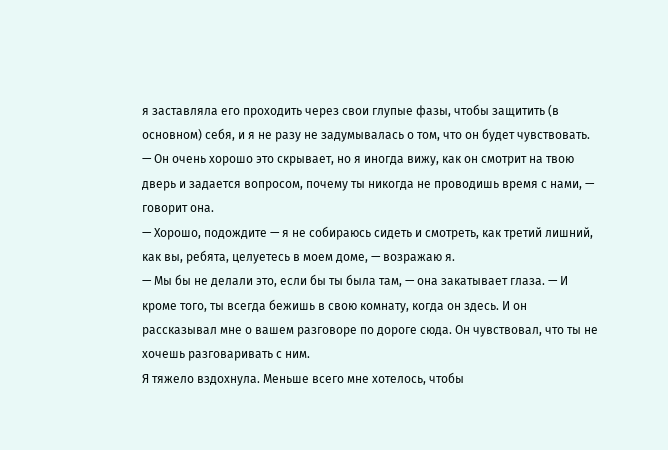я заставляла его проходить через свои глупые фазы, чтобы защитить (в основном) себя, и я не разу не задумывалась о том, что он будет чувствовать.
— Он очень хорошо это скрывает, но я иногда вижу, как он смотрит на твою дверь и задается вопросом, почему ты никогда не проводишь время с нами, — говорит она.
— Хорошо, подождите — я не собираюсь сидеть и смотреть, как третий лишний, как вы, ребята, целуетесь в моем доме, — возражаю я.
— Мы бы не делали это, если бы ты была там, — она закатывает глаза. — И кроме того, ты всегда бежишь в свою комнату, когда он здесь. И он рассказывал мне о вашем разговоре по дороге сюда. Он чувствовал, что ты не хочешь разговаривать с ним.
Я тяжело вздохнула. Меньше всего мне хотелось, чтобы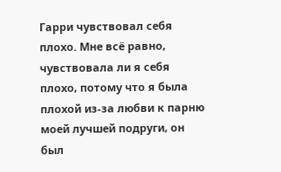Гарри чувствовал себя плохо. Мне всё равно, чувствовала ли я себя плохо, потому что я была плохой из-за любви к парню моей лучшей подруги, он был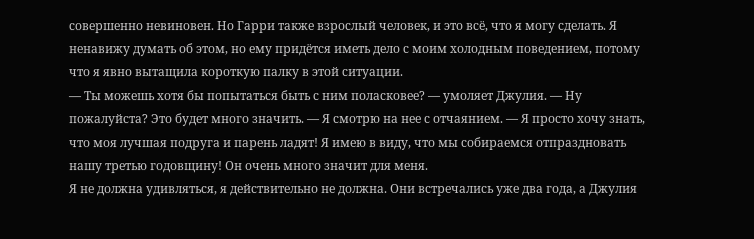совершенно невиновен. Но Гарри также взрослый человек, и это всё, что я могу сделать. Я ненавижу думать об этом, но ему придётся иметь дело с моим холодным поведением, потому что я явно вытащила короткую палку в этой ситуации.
— Ты можешь хотя бы попытаться быть с ним поласковее? — умоляет Джулия. — Ну пожалуйста? Это будет много значить. — Я смотрю на нее с отчаянием. — Я просто хочу знать, что моя лучшая подруга и парень ладят! Я имею в виду, что мы собираемся отпраздновать нашу третью годовщину! Он очень много значит для меня.
Я не должна удивляться, я действительно не должна. Они встречались уже два года, а Джулия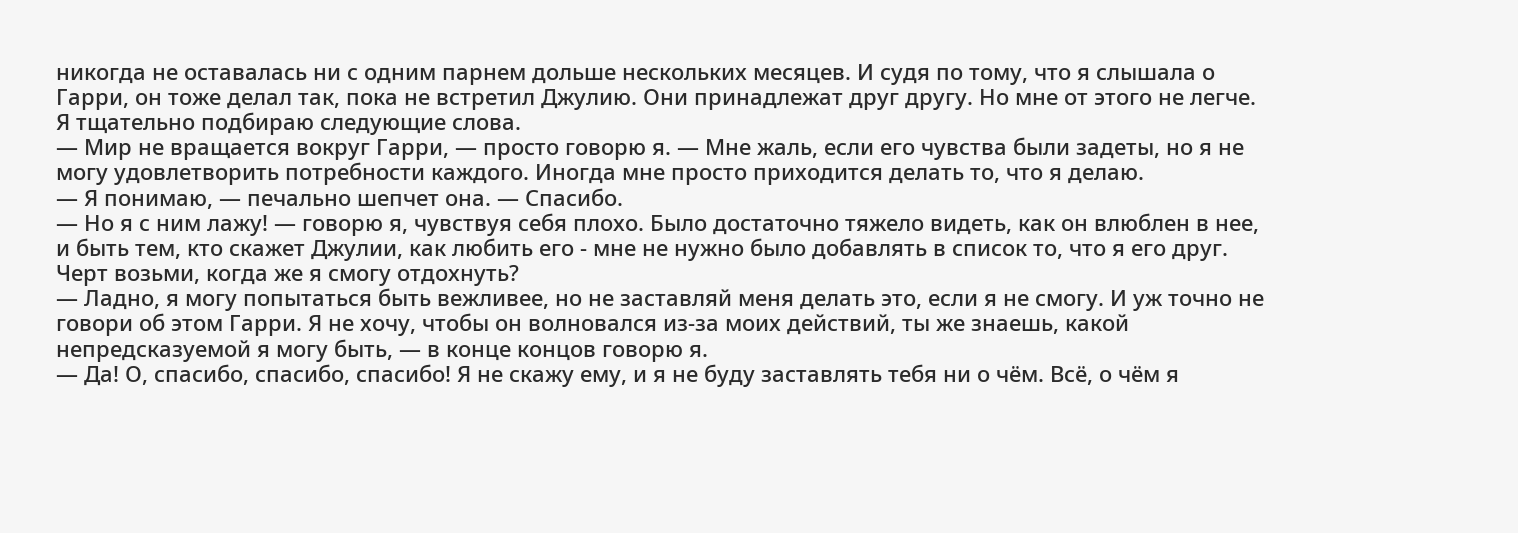никогда не оставалась ни с одним парнем дольше нескольких месяцев. И судя по тому, что я слышала о Гарри, он тоже делал так, пока не встретил Джулию. Они принадлежат друг другу. Но мне от этого не легче.
Я тщательно подбираю следующие слова.
— Мир не вращается вокруг Гарри, — просто говорю я. — Мне жаль, если его чувства были задеты, но я не могу удовлетворить потребности каждого. Иногда мне просто приходится делать то, что я делаю.
— Я понимаю, — печально шепчет она. — Спасибо.
— Но я с ним лажу! — говорю я, чувствуя себя плохо. Было достаточно тяжело видеть, как он влюблен в нее, и быть тем, кто скажет Джулии, как любить его - мне не нужно было добавлять в список то, что я его друг.
Черт возьми, когда же я смогу отдохнуть?
— Ладно, я могу попытаться быть вежливее, но не заставляй меня делать это, если я не смогу. И уж точно не говори об этом Гарри. Я не хочу, чтобы он волновался из-за моих действий, ты же знаешь, какой непредсказуемой я могу быть, — в конце концов говорю я.
— Да! О, спасибо, спасибо, спасибо! Я не скажу ему, и я не буду заставлять тебя ни о чём. Всё, о чём я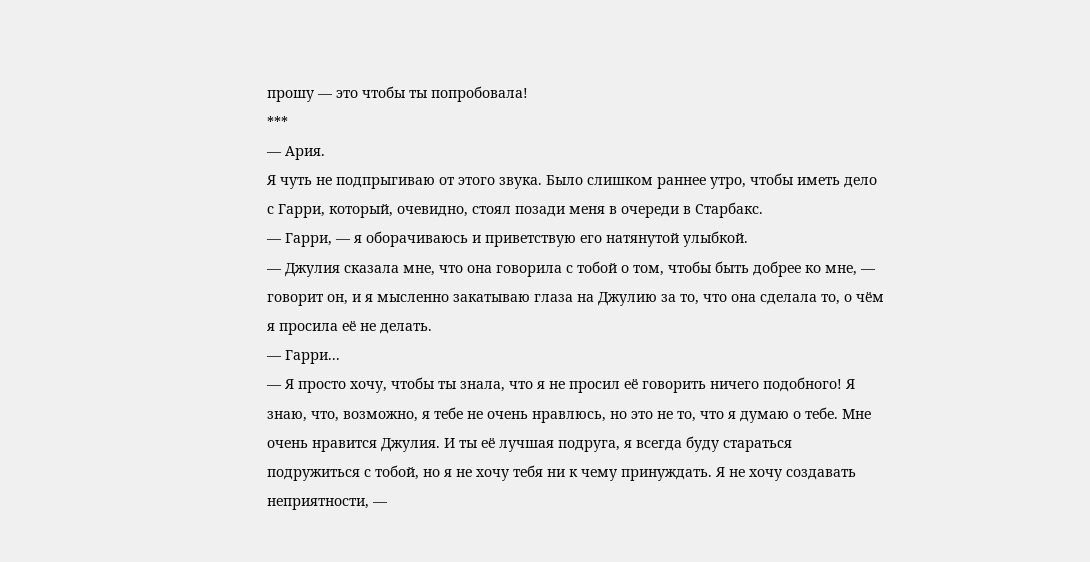прошу — это чтобы ты попробовала!
***
— Ария.
Я чуть не подпрыгиваю от этого звука. Было слишком раннее утро, чтобы иметь дело с Гарри, который, очевидно, стоял позади меня в очереди в Старбакс.
— Гарри, — я оборачиваюсь и приветствую его натянутой улыбкой.
— Джулия сказала мне, что она говорила с тобой о том, чтобы быть добрее ко мне, — говорит он, и я мысленно закатываю глаза на Джулию за то, что она сделала то, о чём я просила её не делать.
— Гарри...
— Я просто хочу, чтобы ты знала, что я не просил её говорить ничего подобного! Я знаю, что, возможно, я тебе не очень нравлюсь, но это не то, что я думаю о тебе. Мне очень нравится Джулия. И ты её лучшая подруга, я всегда буду стараться подружиться с тобой, но я не хочу тебя ни к чему принуждать. Я не хочу создавать неприятности, —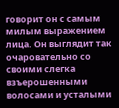говорит он с самым милым выражением лица. Он выглядит так очаровательно со своими слегка взъерошенными волосами и усталыми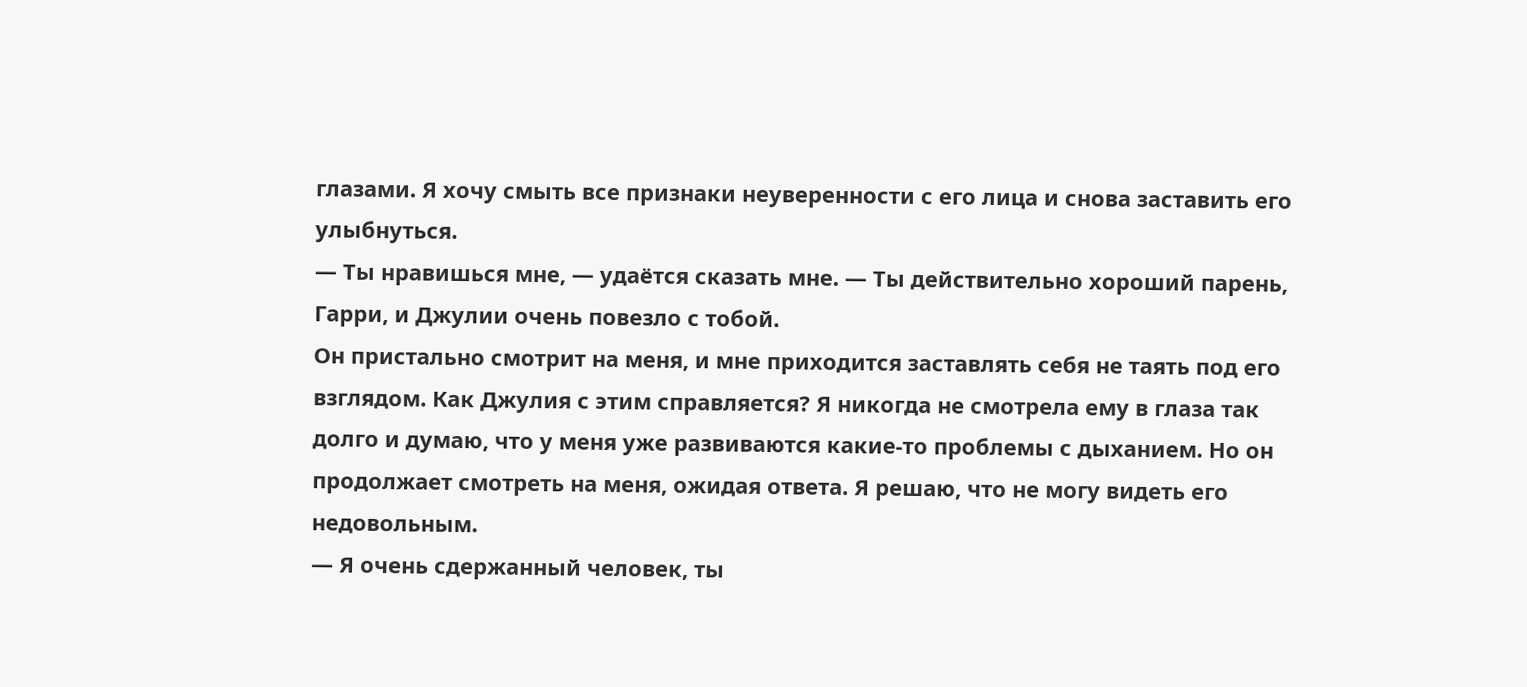глазами. Я хочу смыть все признаки неуверенности с его лица и снова заставить его улыбнуться.
— Ты нравишься мне, — удаётся сказать мне. — Ты действительно хороший парень, Гарри, и Джулии очень повезло с тобой.
Он пристально смотрит на меня, и мне приходится заставлять себя не таять под его взглядом. Как Джулия с этим справляется? Я никогда не смотрела ему в глаза так долго и думаю, что у меня уже развиваются какие-то проблемы с дыханием. Но он продолжает смотреть на меня, ожидая ответа. Я решаю, что не могу видеть его недовольным.
— Я очень сдержанный человек, ты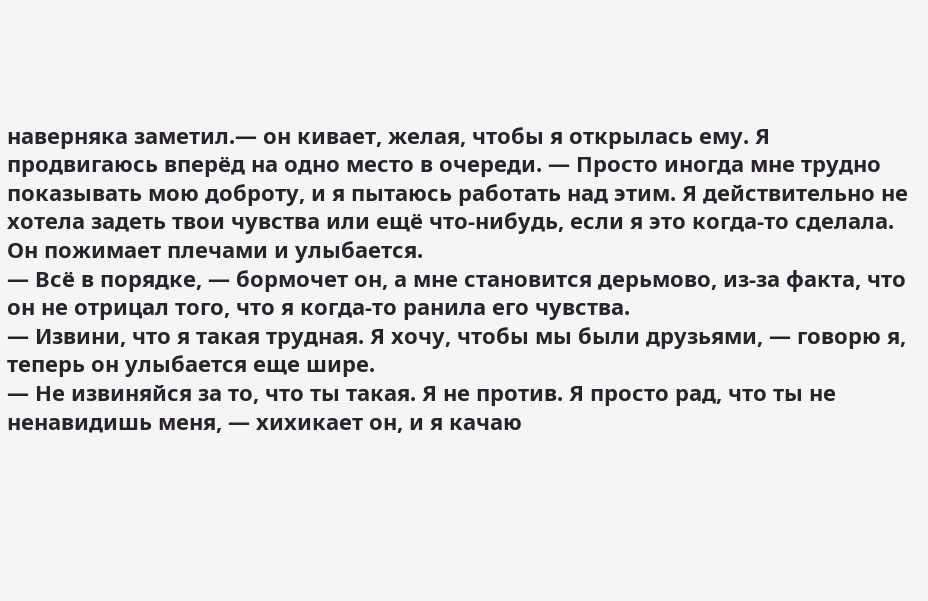наверняка заметил.— он кивает, желая, чтобы я открылась ему. Я продвигаюсь вперёд на одно место в очереди. — Просто иногда мне трудно показывать мою доброту, и я пытаюсь работать над этим. Я действительно не хотела задеть твои чувства или ещё что-нибудь, если я это когда-то сделала.
Он пожимает плечами и улыбается.
— Всё в порядке, — бормочет он, а мне становится дерьмово, из-за факта, что он не отрицал того, что я когда-то ранила его чувства.
— Извини, что я такая трудная. Я хочу, чтобы мы были друзьями, — говорю я, теперь он улыбается еще шире.
— Не извиняйся за то, что ты такая. Я не против. Я просто рад, что ты не ненавидишь меня, — хихикает он, и я качаю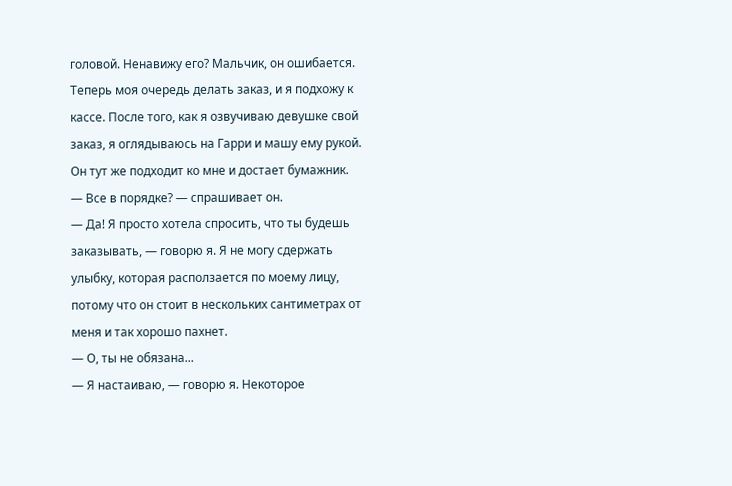головой. Ненавижу его? Мальчик, он ошибается.
Теперь моя очередь делать заказ, и я подхожу к кассе. После того, как я озвучиваю девушке свой заказ, я оглядываюсь на Гарри и машу ему рукой. Он тут же подходит ко мне и достает бумажник.
— Все в порядке? — спрашивает он.
— Да! Я просто хотела спросить, что ты будешь заказывать, — говорю я. Я не могу сдержать улыбку, которая расползается по моему лицу, потому что он стоит в нескольких сантиметрах от меня и так хорошо пахнет.
— О, ты не обязана...
— Я настаиваю, — говорю я. Некоторое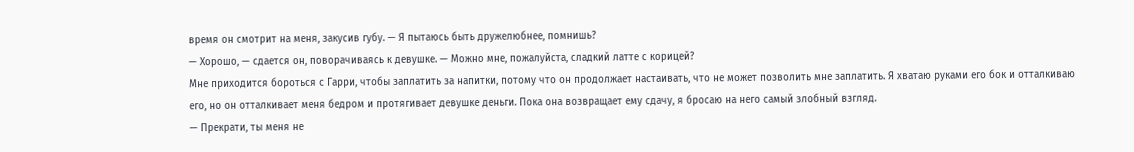время он смотрит на меня, закусив губу. — Я пытаюсь быть дружелюбнее, помнишь?
— Хорошо, — сдается он, поворачиваясь к девушке. — Можно мне, пожалуйста, сладкий латте с корицей?
Мне приходится бороться с Гарри, чтобы заплатить за напитки, потому что он продолжает настаивать, что не может позволить мне заплатить. Я хватаю руками его бок и отталкиваю его, но он отталкивает меня бедром и протягивает девушке деньги. Пока она возвращает ему сдачу, я бросаю на него самый злобный взгляд.
— Прекрати, ты меня не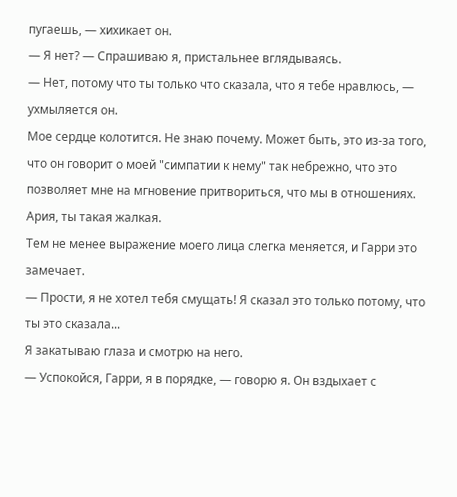пугаешь, — хихикает он.
— Я нет? — Спрашиваю я, пристальнее вглядываясь.
— Нет, потому что ты только что сказала, что я тебе нравлюсь, — ухмыляется он.
Мое сердце колотится. Не знаю почему. Может быть, это из-за того, что он говорит о моей "симпатии к нему" так небрежно, что это позволяет мне на мгновение притвориться, что мы в отношениях.
Ария, ты такая жалкая.
Тем не менее выражение моего лица слегка меняется, и Гарри это замечает.
— Прости, я не хотел тебя смущать! Я сказал это только потому, что ты это сказала...
Я закатываю глаза и смотрю на него.
— Успокойся, Гарри, я в порядке, — говорю я. Он вздыхает с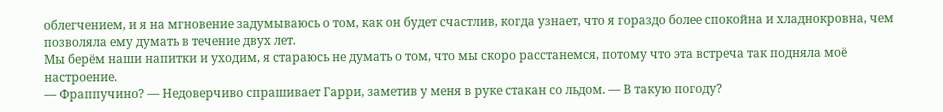облегчением, и я на мгновение задумываюсь о том, как он будет счастлив, когда узнает, что я гораздо более спокойна и хладнокровна, чем позволяла ему думать в течение двух лет.
Мы берём наши напитки и уходим, я стараюсь не думать о том, что мы скоро расстанемся, потому что эта встреча так подняла моë настроение.
— Фраппучино? — Недоверчиво спрашивает Гарри, заметив у меня в руке стакан со льдом. — В такую погоду?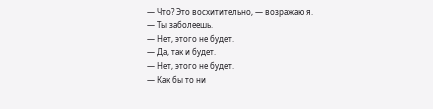— Что? Это восхитительно, — возражаю я.
— Ты заболеешь.
— Нет, этого не будет.
— Да, так и будет.
— Нет, этого не будет.
— Как бы то ни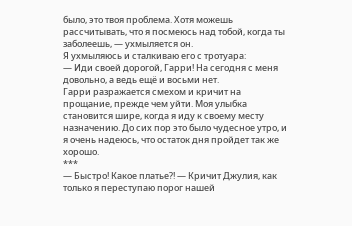было, это твоя проблема. Хотя можешь рассчитывать, что я посмеюсь над тобой, когда ты заболеешь, — ухмыляется он.
Я ухмыляюсь и сталкиваю его с тротуара:
— Иди своей дорогой, Гарри! На сегодня с меня довольно, а ведь ещё и восьми нет.
Гарри разражается смехом и кричит на прощание, прежде чем уйти. Моя улыбка становится шире, когда я иду к своему месту назначению. До сих пор это было чудесное утро, и я очень надеюсь, что остаток дня пройдет так же хорошо.
***
— Быстро! Какое платье?! — Кричит Джулия, как только я переступаю порог нашей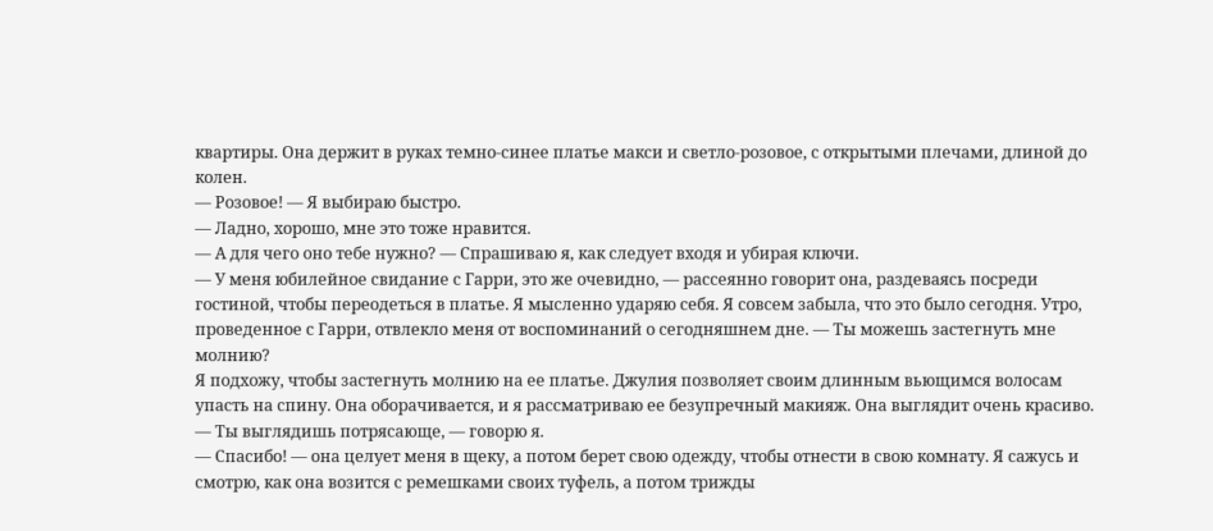квартиры. Она держит в руках темно-синее платье макси и светло-розовое, с открытыми плечами, длиной до колен.
— Розовое! — Я выбираю быстро.
— Ладно, хорошо, мне это тоже нравится.
— А для чего оно тебе нужно? — Спрашиваю я, как следует входя и убирая ключи.
— У меня юбилейное свидание с Гарри, это же очевидно, — рассеянно говорит она, раздеваясь посреди гостиной, чтобы переодеться в платье. Я мысленно ударяю себя. Я совсем забыла, что это было сегодня. Утро, проведенное с Гарри, отвлекло меня от воспоминаний о сегодняшнем дне. — Ты можешь застегнуть мне молнию?
Я подхожу, чтобы застегнуть молнию на ее платье. Джулия позволяет своим длинным вьющимся волосам упасть на спину. Она оборачивается, и я рассматриваю ее безупречный макияж. Она выглядит очень красиво.
— Ты выглядишь потрясающе, — говорю я.
— Спасибо! — она целует меня в щеку, а потом берет свою одежду, чтобы отнести в свою комнату. Я сажусь и смотрю, как она возится с ремешками своих туфель, а потом трижды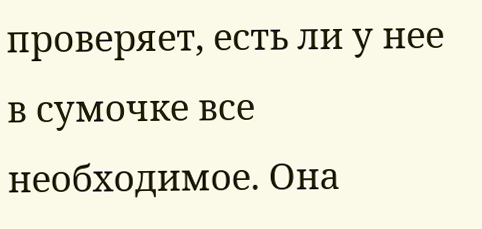проверяет, есть ли у нее в сумочке все необходимое. Она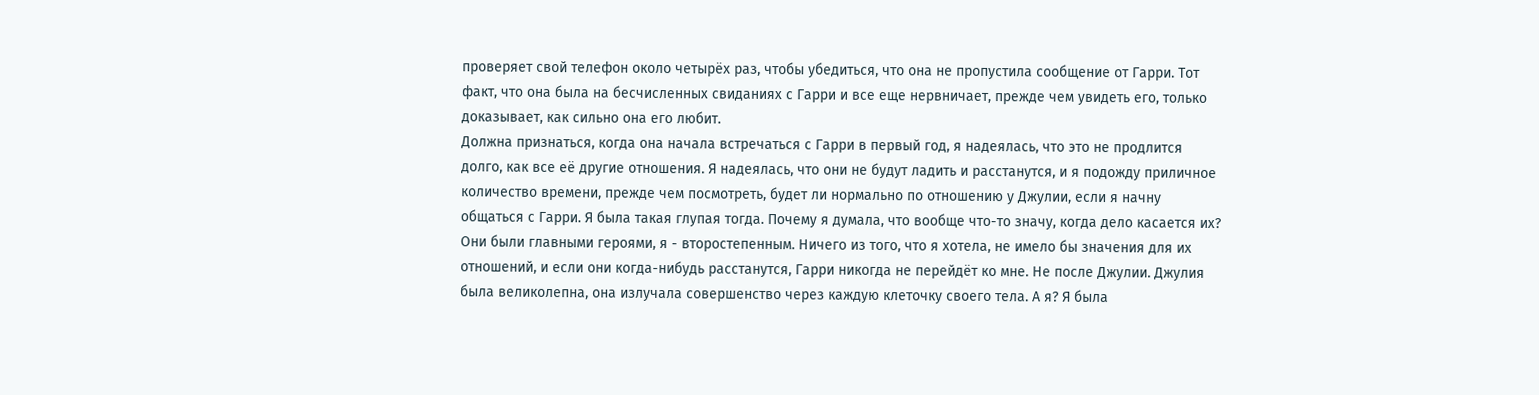проверяет свой телефон около четырëх раз, чтобы убедиться, что она не пропустила сообщение от Гарри. Тот факт, что она была на бесчисленных свиданиях с Гарри и все еще нервничает, прежде чем увидеть его, только доказывает, как сильно она его любит.
Должна признаться, когда она начала встречаться с Гарри в первый год, я надеялась, что это не продлится долго, как все её другие отношения. Я надеялась, что они не будут ладить и расстанутся, и я подожду приличное количество времени, прежде чем посмотреть, будет ли нормально по отношению у Джулии, если я начну общаться с Гарри. Я была такая глупая тогда. Почему я думала, что вообще что-то значу, когда дело касается их? Они были главными героями, я - второстепенным. Ничего из того, что я хотела, не имело бы значения для их отношений, и если они когда-нибудь расстанутся, Гарри никогда не перейдёт ко мне. Не после Джулии. Джулия была великолепна, она излучала совершенство через каждую клеточку своего тела. А я? Я была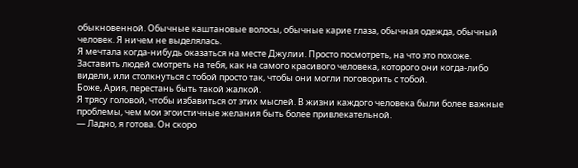обыкновенной. Обычные каштановые волосы, обычные карие глаза, обычная одежда, обычный человек. Я ничем не выделялась.
Я мечтала когда-нибудь оказаться на месте Джулии. Просто посмотреть, на что это похоже. Заставить людей смотреть на тебя, как на самого красивого человека, которого они когда-либо видели, или столкнуться с тобой просто так, чтобы они могли поговорить с тобой.
Боже, Ария, перестань быть такой жалкой.
Я трясу головой, чтобы избавиться от этих мыслей. В жизни каждого человека были более важные проблемы, чем мои эгоистичные желания быть более привлекательной.
— Ладно, я готова. Он скоро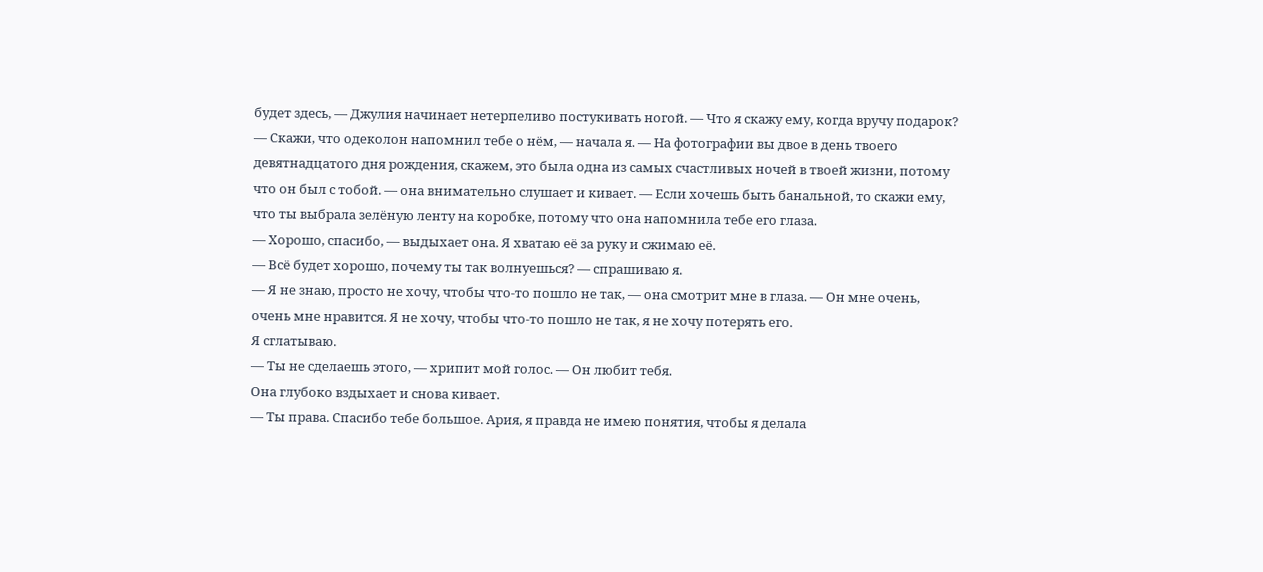будет здесь, — Джулия начинает нетерпеливо постукивать ногой. — Что я скажу ему, когда вручу подарок?
— Скажи, что одеколон напомнил тебе о нём, — начала я. — На фотографии вы двое в день твоего девятнадцатого дня рождения, скажем, это была одна из самых счастливых ночей в твоей жизни, потому что он был с тобой. — она внимательно слушает и кивает. — Если хочешь быть банальной, то скажи ему, что ты выбрала зелёную ленту на коробке, потому что она напомнила тебе его глаза.
— Хорошо, спасибо, — выдыхает она. Я хватаю её за руку и сжимаю её.
— Всё будет хорошо, почему ты так волнуешься? — спрашиваю я.
— Я не знаю, просто не хочу, чтобы что-то пошло не так, — она смотрит мне в глаза. — Он мне очень, очень мне нравится. Я не хочу, чтобы что-то пошло не так, я не хочу потерять его.
Я сглатываю.
— Ты не сделаешь этого, — хрипит мой голос. — Он любит тебя.
Она глубоко вздыхает и снова кивает.
— Ты права. Спасибо тебе большое. Ария, я правда не имею понятия, чтобы я делала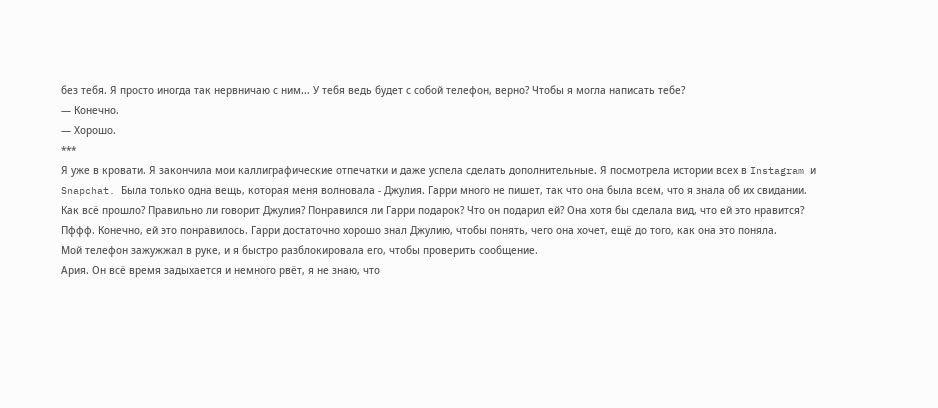без тебя. Я просто иногда так нервничаю с ним... У тебя ведь будет с собой телефон, верно? Чтобы я могла написать тебе?
— Конечно.
— Хорошо.
***
Я уже в кровати. Я закончила мои каллиграфические отпечатки и даже успела сделать дополнительные. Я посмотрела истории всех в Instagram и Snapchat. Была только одна вещь, которая меня волновала - Джулия. Гарри много не пишет, так что она была всем, что я знала об их свидании.
Как всё прошло? Правильно ли говорит Джулия? Понравился ли Гарри подарок? Что он подарил ей? Она хотя бы сделала вид, что ей это нравится?
Пффф. Конечно, ей это понравилось. Гарри достаточно хорошо знал Джулию, чтобы понять, чего она хочет, ещё до того, как она это поняла.
Мой телефон зажужжал в руке, и я быстро разблокировала его, чтобы проверить сообщение.
Ария. Он всё время задыхается и немного рвёт, я не знаю, что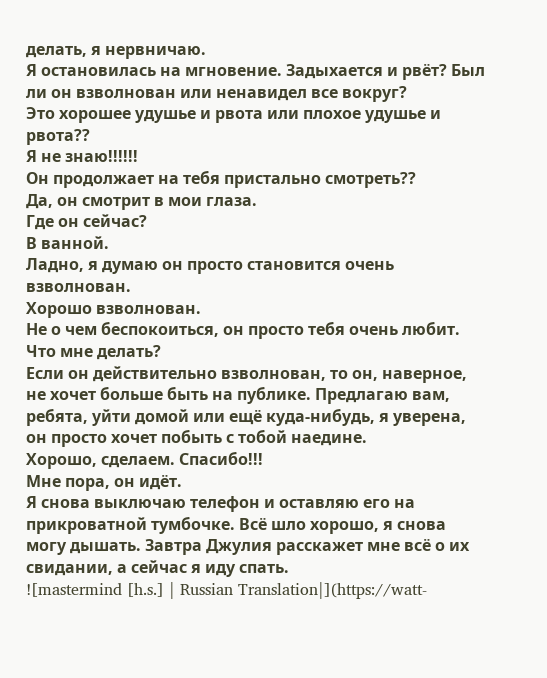делать, я нервничаю.
Я остановилась на мгновение. Задыхается и рвёт? Был ли он взволнован или ненавидел все вокруг?
Это хорошее удушье и рвота или плохое удушье и рвота??
Я не знаю!!!!!!
Он продолжает на тебя пристально смотреть??
Да, он смотрит в мои глаза.
Где он сейчас?
В ванной.
Ладно, я думаю он просто становится очень взволнован.
Хорошо взволнован.
Не о чем беспокоиться, он просто тебя очень любит.
Что мне делать?
Если он действительно взволнован, то он, наверное, не хочет больше быть на публике. Предлагаю вам, ребята, уйти домой или ещё куда-нибудь, я уверена, он просто хочет побыть с тобой наедине.
Хорошо, сделаем. Спасибо!!!
Мне пора, он идёт.
Я снова выключаю телефон и оставляю его на прикроватной тумбочке. Всё шло хорошо, я снова могу дышать. Завтра Джулия расскажет мне всё о их свидании, а сейчас я иду спать.
![mastermind [h.s.] | Russian Translation|](https://watt-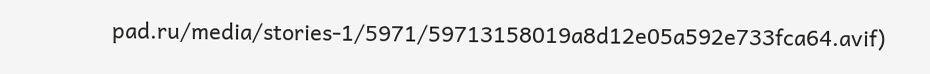pad.ru/media/stories-1/5971/59713158019a8d12e05a592e733fca64.avif)